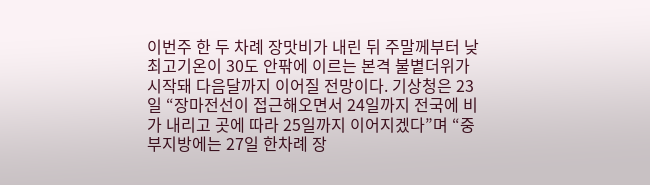이번주 한 두 차례 장맛비가 내린 뒤 주말께부터 낮 최고기온이 30도 안팎에 이르는 본격 불볕더위가 시작돼 다음달까지 이어질 전망이다. 기상청은 23일 “장마전선이 접근해오면서 24일까지 전국에 비가 내리고 곳에 따라 25일까지 이어지겠다”며 “중부지방에는 27일 한차례 장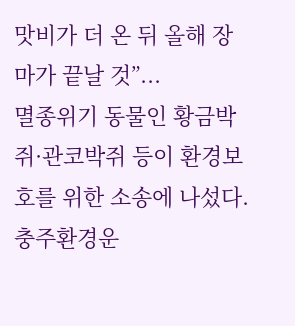맛비가 더 온 뒤 올해 장마가 끝날 것”...
멸종위기 동물인 황금박쥐·관코박쥐 등이 환경보호를 위한 소송에 나섰다. 충주환경운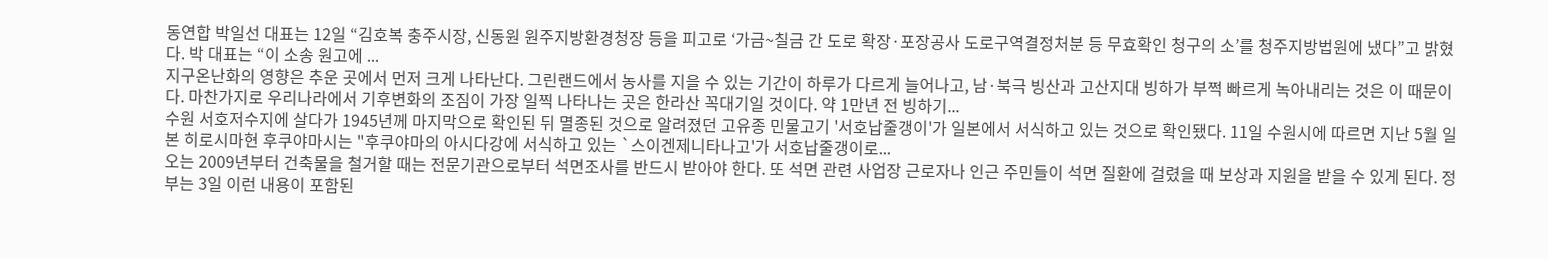동연합 박일선 대표는 12일 “김호복 충주시장, 신동원 원주지방환경청장 등을 피고로 ‘가금~칠금 간 도로 확장·포장공사 도로구역결정처분 등 무효확인 청구의 소’를 청주지방법원에 냈다”고 밝혔다. 박 대표는 “이 소송 원고에 ...
지구온난화의 영향은 추운 곳에서 먼저 크게 나타난다. 그린랜드에서 농사를 지을 수 있는 기간이 하루가 다르게 늘어나고, 남·북극 빙산과 고산지대 빙하가 부쩍 빠르게 녹아내리는 것은 이 때문이다. 마찬가지로 우리나라에서 기후변화의 조짐이 가장 일찍 나타나는 곳은 한라산 꼭대기일 것이다. 약 1만년 전 빙하기...
수원 서호저수지에 살다가 1945년께 마지막으로 확인된 뒤 멸종된 것으로 알려졌던 고유종 민물고기 '서호납줄갱이'가 일본에서 서식하고 있는 것으로 확인됐다. 11일 수원시에 따르면 지난 5월 일본 히로시마현 후쿠야마시는 "후쿠야마의 아시다강에 서식하고 있는 `스이겐제니타나고'가 서호납줄갱이로...
오는 2009년부터 건축물을 철거할 때는 전문기관으로부터 석면조사를 반드시 받아야 한다. 또 석면 관련 사업장 근로자나 인근 주민들이 석면 질환에 걸렸을 때 보상과 지원을 받을 수 있게 된다. 정부는 3일 이런 내용이 포함된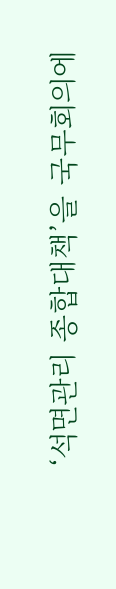‘석면관리 종합대책’을 국무회의에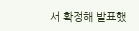서 확정해 발표했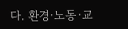다. 환경·노동·교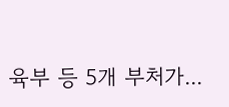육부 등 5개 부처가...